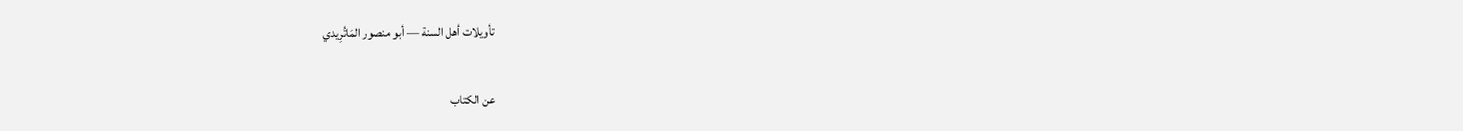تأويلات أهل السنة — أبو منصور المَاتُرِيدي

عن الكتاب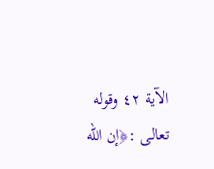الآية ٤٢ وقوله تعالى :﴿إن الله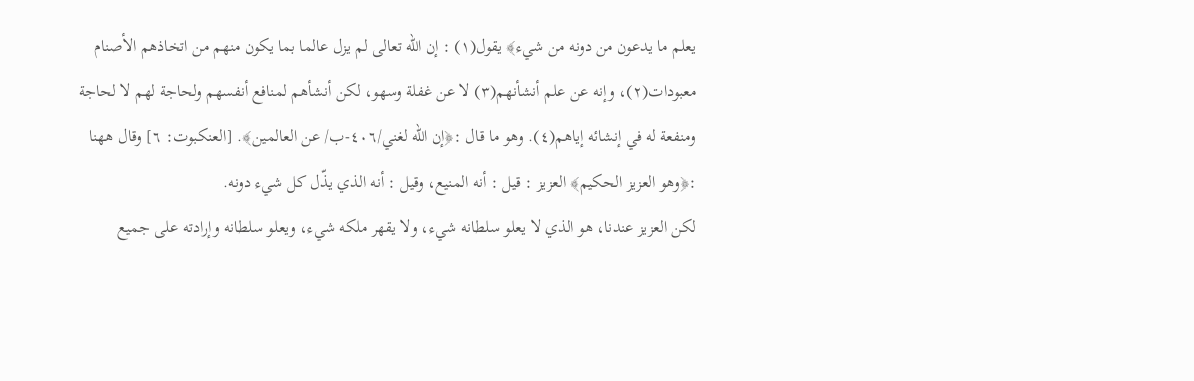يعلم ما يدعون من دونه من شيء﴾ يقول(١) : إن الله تعالى لم يزل عالما بما يكون منهم من اتخاذهم الأصنام معبودات(٢)، وإنه عن علم أنشأنهم(٣) لا عن غفلة وسهو، لكن أنشأهم لمنافع أنفسهم ولحاجة لهم لا لحاجة ومنفعة له في إنشائه إياهم(٤). وهو ما قال :﴿إن الله لغني/٤٠٦-ب/ عن العالمين﴾. [العنكبوت: ٦] وقال ههنا :﴿وهو العزيز الحكيم﴾ العزيز : قيل : أنه المنيع، وقيل : أنه الذي يذّل كل شيء دونه.
لكن العزيز عندنا، هو الذي لا يعلو سلطانه شيء، ولا يقهر ملكه شيء، ويعلو سلطانه وإرادته على جميع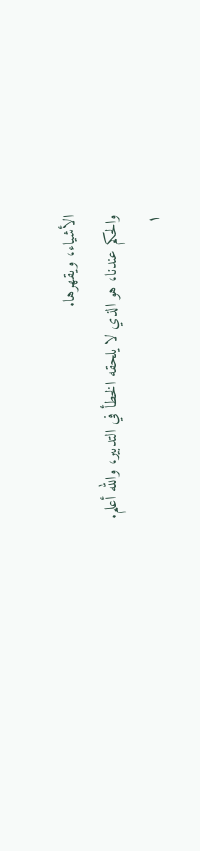الأشياء، ويقهرها.
والحكم عندنا، هو الذي لا يلحقه الخطأ في التدبير، والله أعلم.
١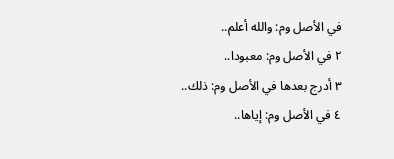في الأصل وم: والله أعلم..
٢ في الأصل وم: معبودا..
٣ أدرج بعدها في الأصل وم: ذلك..
٤ في الأصل وم: إياها..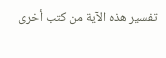تفسير هذه الآية من كتب أخرى